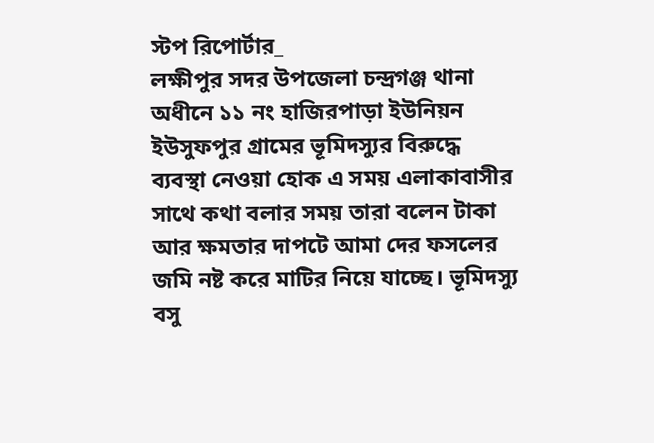স্টপ রিপোর্টার_
লক্ষীপুর সদর উপজেলা চন্দ্রগঞ্জ থানা অধীনে ১১ নং হাজিরপাড়া ইউনিয়ন ইউসুফপুর গ্রামের ভূমিদস্যুর বিরুদ্ধে ব্যবস্থা নেওয়া হোক এ সময় এলাকাবাসীর সাথে কথা বলার সময় তারা বলেন টাকা আর ক্ষমতার দাপটে আমা দের ফসলের জমি নষ্ট করে মাটির নিয়ে যাচ্ছে। ভূমিদস্যু বসু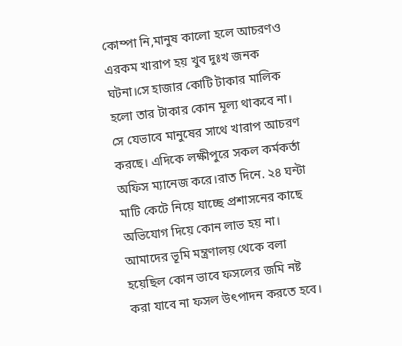কোম্পা নি,মানুষ কালো হলে আচরণও এরকম খারাপ হয় খুব দুঃখ জনক ঘটনা।সে হাজার কোটি টাকার মালিক হলো তার টাকার কোন মূল্য থাকবে না। সে যেভাবে মানুষের সাথে খারাপ আচরণ করছে। এদিকে লক্ষীপুরে সকল কর্মকর্তা অফিস ম্যানেজ করে।রাত দিনে. ২৪ ঘন্টা মাটি কেটে নিয়ে যাচ্ছে প্রশাসনের কাছে অভিযোগ দিয়ে কোন লাভ হয় না।
আমাদের ভূমি মন্ত্রণালয় থেকে বলা হয়েছিল কোন ভাবে ফসলের জমি নষ্ট করা যাবে না ফসল উৎপাদন করতে হবে।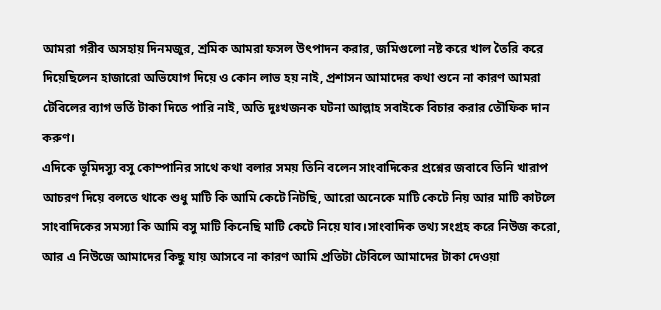আমরা গরীব অসহায় দিনমজুর, শ্রমিক আমরা ফসল উৎপাদন করার, জমিগুলো নষ্ট করে খাল তৈরি করে দিয়েছিলেন হাজারো অভিযোগ দিয়ে ও কোন লাভ হয় নাই, প্রশাসন আমাদের কথা শুনে না কারণ আমরা টেবিলের ব্যাগ ভর্তি টাকা দিতে পারি নাই, অতি দুঃখজনক ঘটনা আল্লাহ সবাইকে বিচার করার তৌফিক দান করুণ।
এদিকে ভূমিদস্যু বসু কোম্পানির সাথে কথা বলার সময় তিনি বলেন সাংবাদিকের প্রশ্নের জবাবে তিনি খারাপ আচরণ দিয়ে বলতে থাকে শুধু মাটি কি আমি কেটে নিটছি, আরো অনেকে মাটি কেটে নিয় আর মাটি কাটলে সাংবাদিকের সমস্যা কি আমি বসু মাটি কিনেছি মাটি কেটে নিয়ে যাব।সাংবাদিক তথ্য সংগ্রহ করে নিউজ করো, আর এ নিউজে আমাদের কিছু যায় আসবে না কারণ আমি প্রতিটা টেবিলে আমাদের টাকা দেওয়া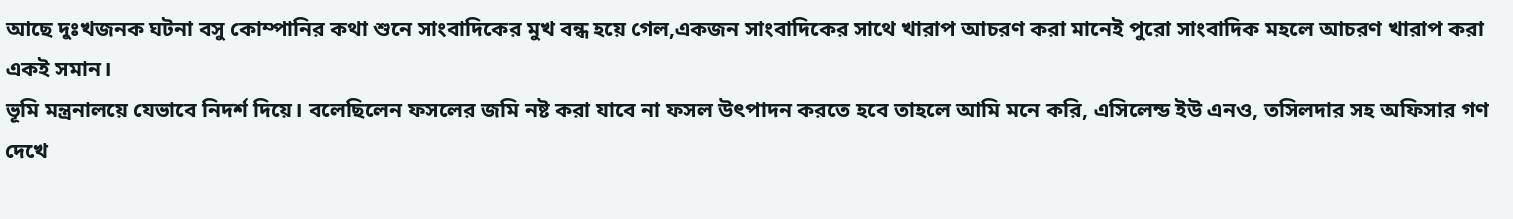আছে দুঃখজনক ঘটনা বসু কোম্পানির কথা শুনে সাংবাদিকের মুখ বন্ধ হয়ে গেল,একজন সাংবাদিকের সাথে খারাপ আচরণ করা মানেই পুরো সাংবাদিক মহলে আচরণ খারাপ করা একই সমান।
ভূমি মন্ত্রনালয়ে যেভাবে নিদর্শ দিয়ে। বলেছিলেন ফসলের জমি নষ্ট করা যাবে না ফসল উৎপাদন করতে হবে তাহলে আমি মনে করি, এসিলেন্ড ইউ এনও, তসিলদার সহ অফিসার গণ দেখে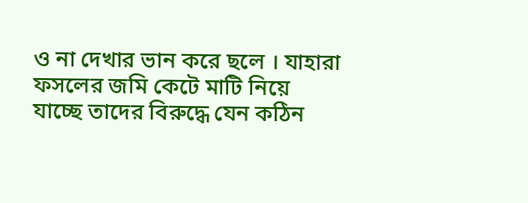ও না দেখার ভান করে ছলে । যাহারা ফসলের জমি কেটে মাটি নিয়ে যাচ্ছে তাদের বিরুদ্ধে যেন কঠিন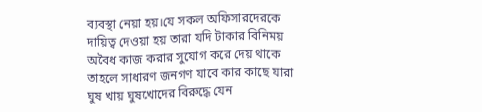ব্যবস্থা নেয়া হয়।যে সকল অফিসারদেরকে দায়িত্ব দেওয়া হয় তারা যদি টাকার বিনিময় অবৈধ কাজ করার সুযোগ করে দেয় থাকে তাহলে সাধারণ জনগণ যাবে কার কাছে যারা ঘুষ খায় ঘুষখোদের বিরুদ্ধে যেন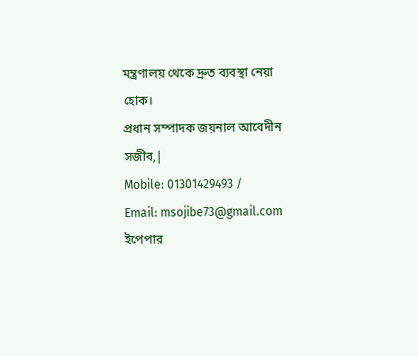মন্ত্রণালয় থেকে দ্রুত ব্যবস্থা নেয়া হোক।
প্রধান সম্পাদক জয়নাল আবেদীন সজীব,|
Mobile: 01301429493 /
Email: msojibe73@gmail.com
ইপেপার